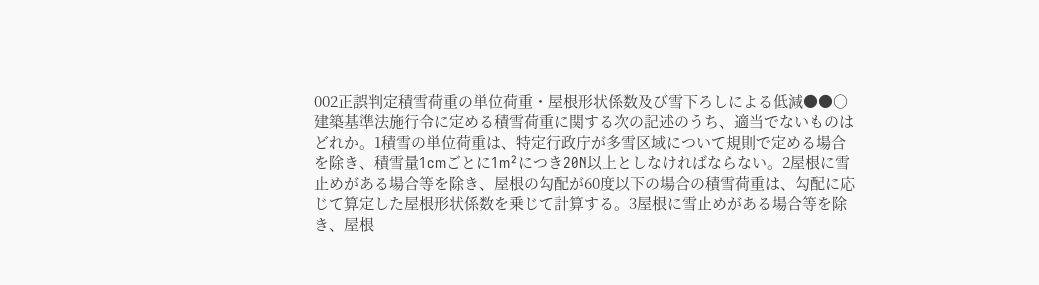002正誤判定積雪荷重の単位荷重・屋根形状係数及び雪下ろしによる低減●●○建築基準法施行令に定める積雪荷重に関する次の記述のうち、適当でないものはどれか。1積雪の単位荷重は、特定行政庁が多雪区域について規則で定める場合を除き、積雪量1cmごとに1m²につき20N以上としなければならない。2屋根に雪止めがある場合等を除き、屋根の勾配が60度以下の場合の積雪荷重は、勾配に応じて算定した屋根形状係数を乗じて計算する。3屋根に雪止めがある場合等を除き、屋根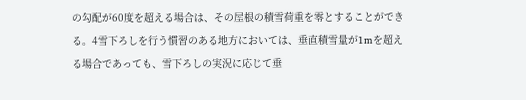の勾配が60度を超える場合は、その屋根の積雪荷重を零とすることができる。4雪下ろしを行う慣習のある地方においては、垂直積雪量が1mを超える場合であっても、雪下ろしの実況に応じて垂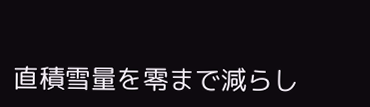直積雪量を零まで減らし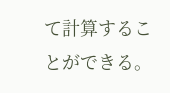て計算することができる。